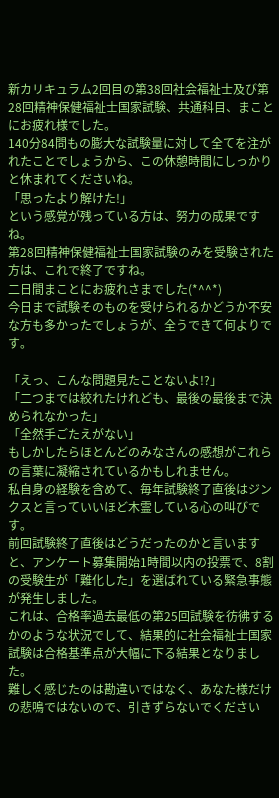新カリキュラム2回目の第38回社会福祉士及び第28回精神保健福祉士国家試験、共通科目、まことにお疲れ様でした。
140分84問もの膨大な試験量に対して全てを注がれたことでしょうから、この休憩時間にしっかりと休まれてくださいね。
「思ったより解けた!」
という感覚が残っている方は、努力の成果ですね。
第28回精神保健福祉士国家試験のみを受験された方は、これで終了ですね。
二日間まことにお疲れさまでした(*^^*)
今日まで試験そのものを受けられるかどうか不安な方も多かったでしょうが、全うできて何よりです。

「えっ、こんな問題見たことないよ!?」
「二つまでは絞れたけれども、最後の最後まで決められなかった」
「全然手ごたえがない」
もしかしたらほとんどのみなさんの感想がこれらの言葉に凝縮されているかもしれません。
私自身の経験を含めて、毎年試験終了直後はジンクスと言っていいほど木霊している心の叫びです。
前回試験終了直後はどうだったのかと言いますと、アンケート募集開始1時間以内の投票で、8割の受験生が「難化した」を選ばれている緊急事態が発生しました。
これは、合格率過去最低の第25回試験を彷彿するかのような状況でして、結果的に社会福祉士国家試験は合格基準点が大幅に下る結果となりました。
難しく感じたのは勘違いではなく、あなた様だけの悲鳴ではないので、引きずらないでください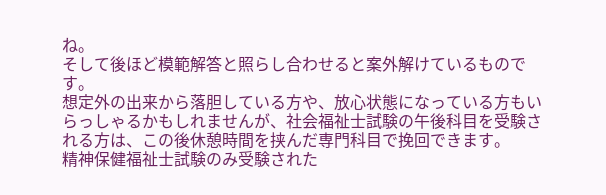ね。
そして後ほど模範解答と照らし合わせると案外解けているものです。
想定外の出来から落胆している方や、放心状態になっている方もいらっしゃるかもしれませんが、社会福祉士試験の午後科目を受験される方は、この後休憩時間を挟んだ専門科目で挽回できます。
精神保健福祉士試験のみ受験された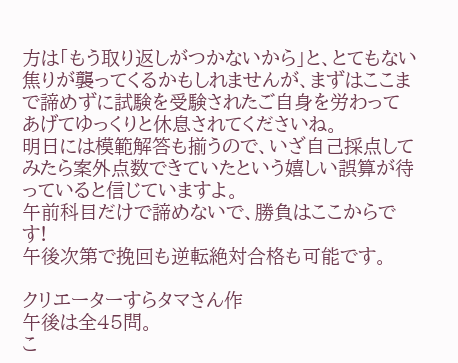方は「もう取り返しがつかないから」と、とてもない焦りが襲ってくるかもしれませんが、まずはここまで諦めずに試験を受験されたご自身を労わってあげてゆっくりと休息されてくださいね。
明日には模範解答も揃うので、いざ自己採点してみたら案外点数できていたという嬉しい誤算が待っていると信じていますよ。
午前科目だけで諦めないで、勝負はここからです!
午後次第で挽回も逆転絶対合格も可能です。

クリエーターすらタマさん作
午後は全45問。
こ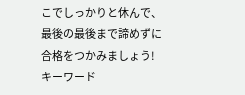こでしっかりと休んで、最後の最後まで諦めずに合格をつかみましょう!
キーワード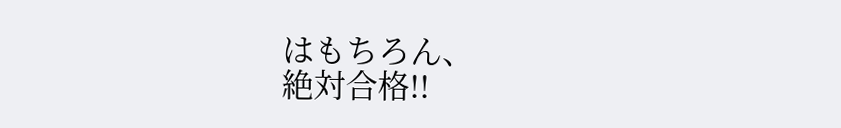はもちろん、
絶対合格!!